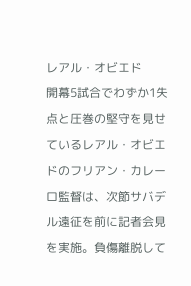レアル・オビエド
開幕5試合でわずか1失点と圧巻の堅守を見せているレアル・オビエドのフリアン・カレーロ監督は、次節サバデル遠征を前に記者会見を実施。負傷離脱して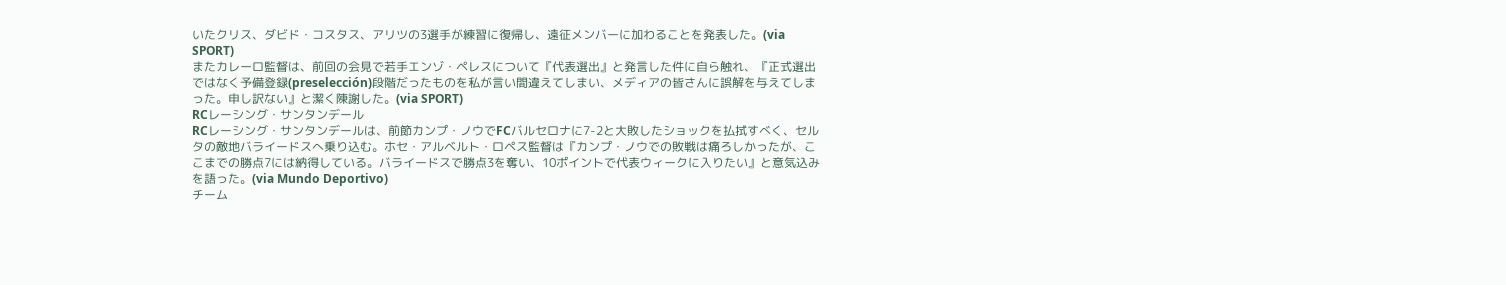いたクリス、ダビド・コスタス、アリツの3選手が練習に復帰し、遠征メンバーに加わることを発表した。(via SPORT)
またカレーロ監督は、前回の会見で若手エンゾ・ペレスについて『代表選出』と発言した件に自ら触れ、『正式選出ではなく予備登録(preselección)段階だったものを私が言い間違えてしまい、メディアの皆さんに誤解を与えてしまった。申し訳ない』と潔く陳謝した。(via SPORT)
RCレーシング・サンタンデール
RCレーシング・サンタンデールは、前節カンプ・ノウでFCバルセロナに7-2と大敗したショックを払拭すべく、セルタの敵地バライードスへ乗り込む。ホセ・アルベルト・ロペス監督は『カンプ・ノウでの敗戦は痛ろしかったが、ここまでの勝点7には納得している。バライードスで勝点3を奪い、10ポイントで代表ウィークに入りたい』と意気込みを語った。(via Mundo Deportivo)
チーム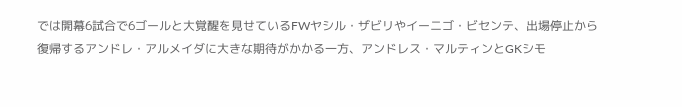では開幕6試合で6ゴールと大覚醒を見せているFWヤシル・ザビリやイーニゴ・ビセンテ、出場停止から復帰するアンドレ・アルメイダに大きな期待がかかる一方、アンドレス・マルティンとGKシモ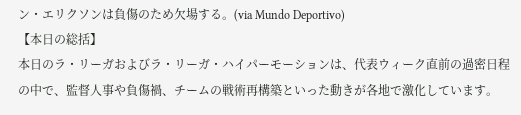ン・エリクソンは負傷のため欠場する。(via Mundo Deportivo)
【本日の総括】
本日のラ・リーガおよびラ・リーガ・ハイパーモーションは、代表ウィーク直前の過密日程の中で、監督人事や負傷禍、チームの戦術再構築といった動きが各地で激化しています。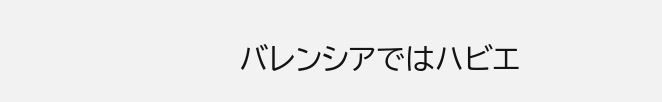バレンシアではハビエ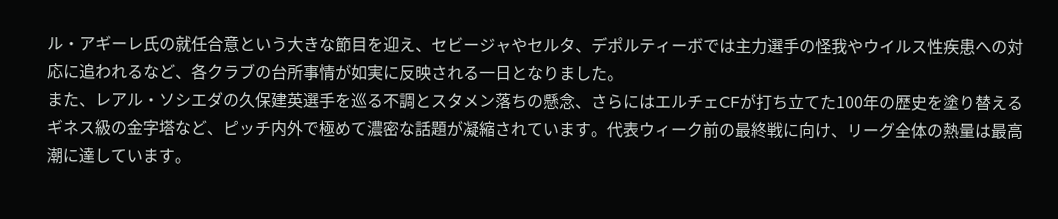ル・アギーレ氏の就任合意という大きな節目を迎え、セビージャやセルタ、デポルティーボでは主力選手の怪我やウイルス性疾患への対応に追われるなど、各クラブの台所事情が如実に反映される一日となりました。
また、レアル・ソシエダの久保建英選手を巡る不調とスタメン落ちの懸念、さらにはエルチェCFが打ち立てた100年の歴史を塗り替えるギネス級の金字塔など、ピッチ内外で極めて濃密な話題が凝縮されています。代表ウィーク前の最終戦に向け、リーグ全体の熱量は最高潮に達しています。